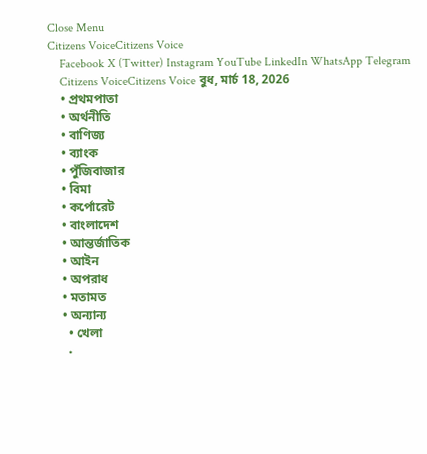Close Menu
Citizens VoiceCitizens Voice
    Facebook X (Twitter) Instagram YouTube LinkedIn WhatsApp Telegram
    Citizens VoiceCitizens Voice বুধ, মার্চ 18, 2026
    • প্রথমপাতা
    • অর্থনীতি
    • বাণিজ্য
    • ব্যাংক
    • পুঁজিবাজার
    • বিমা
    • কর্পোরেট
    • বাংলাদেশ
    • আন্তর্জাতিক
    • আইন
    • অপরাধ
    • মতামত
    • অন্যান্য
      • খেলা
      •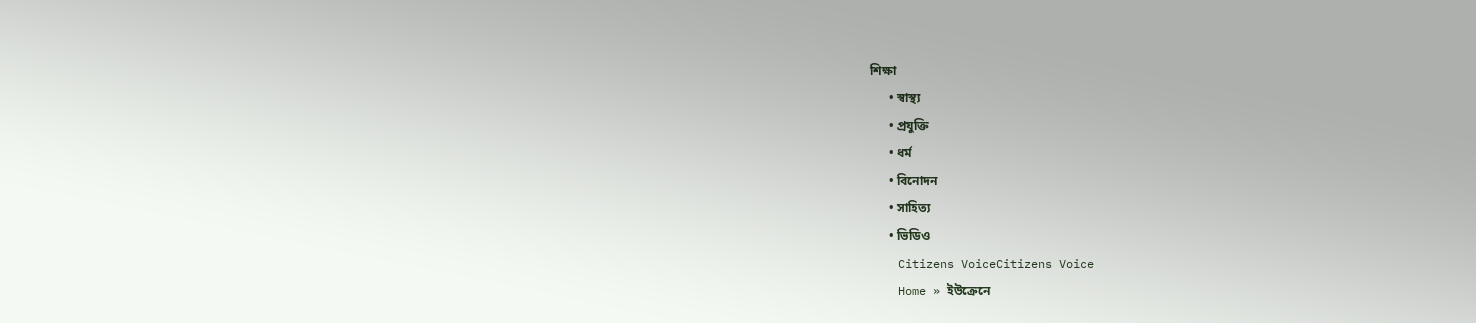শিক্ষা
      • স্বাস্থ্য
      • প্রযুক্তি
      • ধর্ম
      • বিনোদন
      • সাহিত্য
      • ভিডিও
    Citizens VoiceCitizens Voice
    Home » ইউক্রেনে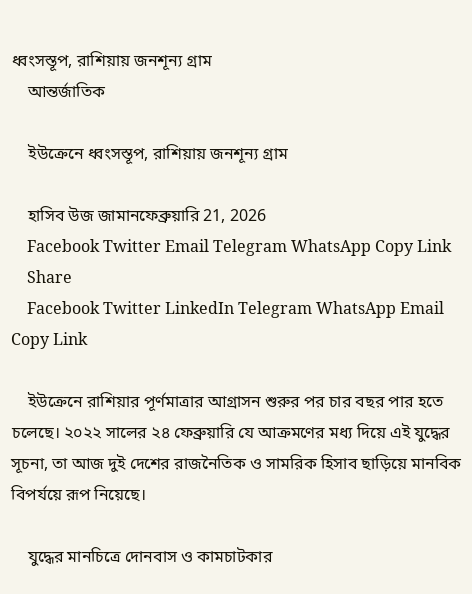ধ্বংসস্তূপ, রাশিয়ায় জনশূন্য গ্রাম
    আন্তর্জাতিক

    ইউক্রেনে ধ্বংসস্তূপ, রাশিয়ায় জনশূন্য গ্রাম

    হাসিব উজ জামানফেব্রুয়ারি 21, 2026
    Facebook Twitter Email Telegram WhatsApp Copy Link
    Share
    Facebook Twitter LinkedIn Telegram WhatsApp Email Copy Link

    ইউক্রেনে রাশিয়ার পূর্ণমাত্রার আগ্রাসন শুরুর পর চার বছর পার হতে চলেছে। ২০২২ সালের ২৪ ফেব্রুয়ারি যে আক্রমণের মধ্য দিয়ে এই যুদ্ধের সূচনা, তা আজ দুই দেশের রাজনৈতিক ও সামরিক হিসাব ছাড়িয়ে মানবিক বিপর্যয়ে রূপ নিয়েছে।

    যুদ্ধের মানচিত্রে দোনবাস ও কামচাটকার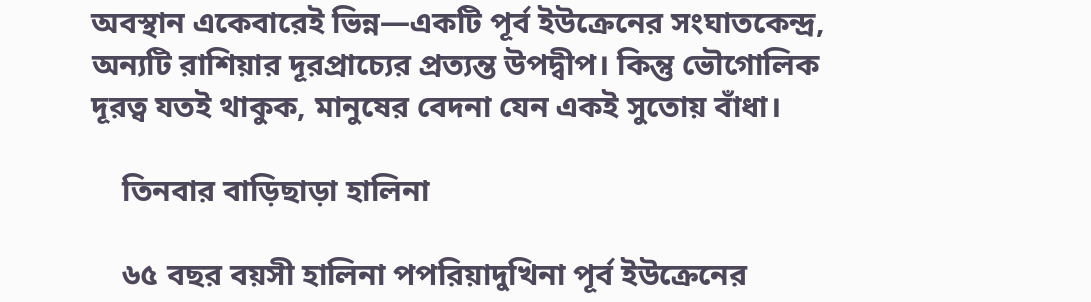অবস্থান একেবারেই ভিন্ন—একটি পূর্ব ইউক্রেনের সংঘাতকেন্দ্র, অন্যটি রাশিয়ার দূরপ্রাচ্যের প্রত্যন্ত উপদ্বীপ। কিন্তু ভৌগোলিক দূরত্ব যতই থাকুক, মানুষের বেদনা যেন একই সুতোয় বাঁধা।

    তিনবার বাড়িছাড়া হালিনা

    ৬৫ বছর বয়সী হালিনা পপরিয়াদুখিনা পূর্ব ইউক্রেনের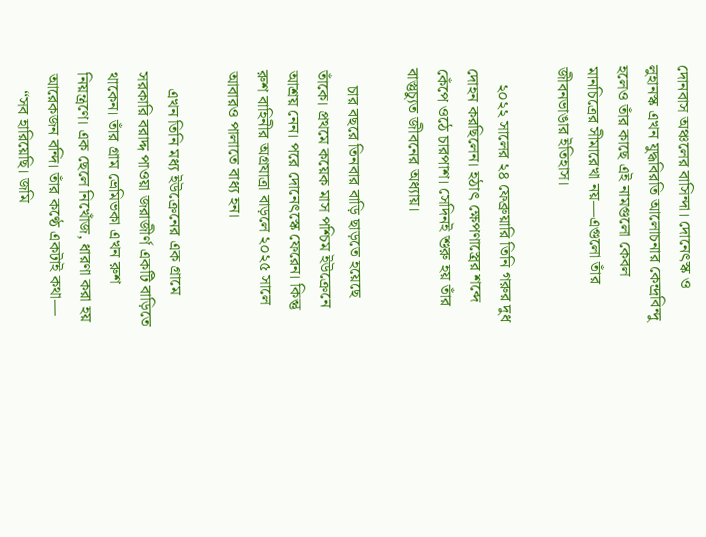দোনবাস অঞ্চলের বাসিন্দা। দোনেৎস্ক ও লুহানস্ক এখন যুদ্ধবিরতি আলোচনার কেন্দ্রবিন্দু হলেও তাঁর কাছে এই নামগুলো কেবল মানচিত্রের সীমারেখা নয়—এগুলো তাঁর জীবনভাঙার ইতিহাস।

    ২০২২ সালের ২৪ ফেব্রুয়ারি তিনি গরুর দুধ দোহন করছিলেন। হঠাৎ ক্ষেপণাস্ত্রের শব্দে কেঁপে ওঠে চারপাশ। সেদিনই শুরু হয় তাঁর বাস্তুচ্যুত জীবনের অধ্যায়।

    চার বছরে তিনবার বাড়ি ছাড়তে হয়েছে তাঁকে। প্রথমে কয়েক মাস পশ্চিম ইউক্রেনে আশ্রয় নেন। পরে দোনেৎস্কে ফেরেন। কিন্তু রুশ বাহিনীর অগ্রযাত্রা বাড়লে ২০২৫ সালে আবারও পালাতে বাধ্য হন।

    এখন তিনি মধ্য ইউক্রেনের এক গ্রামে সরকারি বরাদ্দ পাওয়া জরাজীর্ণ একটি বাড়িতে থাকেন। তাঁর গ্রাম ভ্রেমিভকা এখন রুশ নিয়ন্ত্রণে। এক ছেলে নিখোঁজ, ধারণা করা হয় আরেকজন বন্দি। তাঁর কণ্ঠে একটাই কথা—
    “সব হারিয়েছি। জমি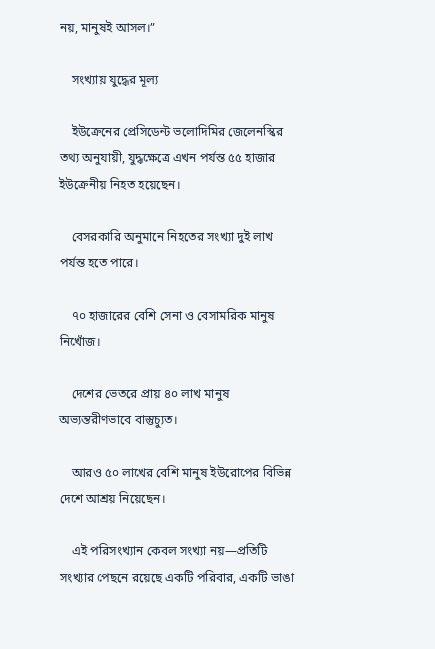নয়, মানুষই আসল।”

    সংখ্যায় যুদ্ধের মূল্য

    ইউক্রেনের প্রেসিডেন্ট ভলোদিমির জেলেনস্কির তথ্য অনুযায়ী, যুদ্ধক্ষেত্রে এখন পর্যন্ত ৫৫ হাজার ইউক্রেনীয় নিহত হয়েছেন।

    বেসরকারি অনুমানে নিহতের সংখ্যা দুই লাখ পর্যন্ত হতে পারে।

    ৭০ হাজারের বেশি সেনা ও বেসামরিক মানুষ নিখোঁজ।

    দেশের ভেতরে প্রায় ৪০ লাখ মানুষ অভ্যন্তরীণভাবে বাস্তুচ্যুত।

    আরও ৫০ লাখের বেশি মানুষ ইউরোপের বিভিন্ন দেশে আশ্রয় নিয়েছেন।

    এই পরিসংখ্যান কেবল সংখ্যা নয়—প্রতিটি সংখ্যার পেছনে রয়েছে একটি পরিবার, একটি ভাঙা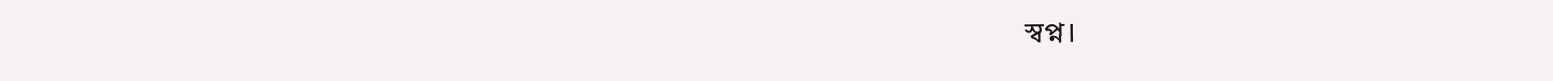স্বপ্ন।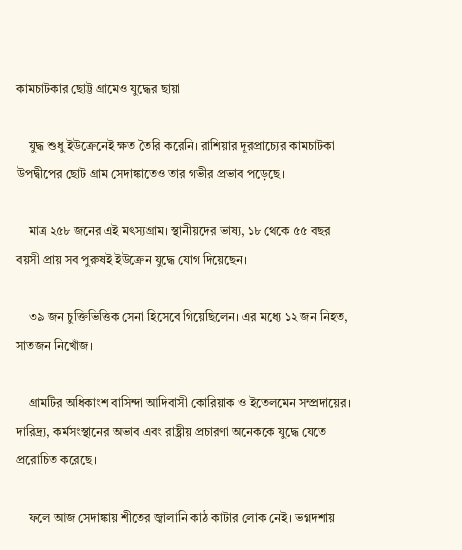কামচাটকার ছোট্ট গ্রামেও যুদ্ধের ছায়া

    যুদ্ধ শুধু ইউক্রেনেই ক্ষত তৈরি করেনি। রাশিয়ার দূরপ্রাচ্যের কামচাটকা উপদ্বীপের ছোট গ্রাম সেদাঙ্কাতেও তার গভীর প্রভাব পড়েছে।

    মাত্র ২৫৮ জনের এই মৎস্যগ্রাম। স্থানীয়দের ভাষ্য, ১৮ থেকে ৫৫ বছর বয়সী প্রায় সব পুরুষই ইউক্রেন যুদ্ধে যোগ দিয়েছেন।

    ৩৯ জন চুক্তিভিত্তিক সেনা হিসেবে গিয়েছিলেন। এর মধ্যে ১২ জন নিহত, সাতজন নিখোঁজ।

    গ্রামটির অধিকাংশ বাসিন্দা আদিবাসী কোরিয়াক ও ইতেলমেন সম্প্রদায়ের। দারিদ্র্য, কর্মসংস্থানের অভাব এবং রাষ্ট্রীয় প্রচারণা অনেককে যুদ্ধে যেতে প্ররোচিত করেছে।

    ফলে আজ সেদাঙ্কায় শীতের জ্বালানি কাঠ কাটার লোক নেই। ভগ্নদশায়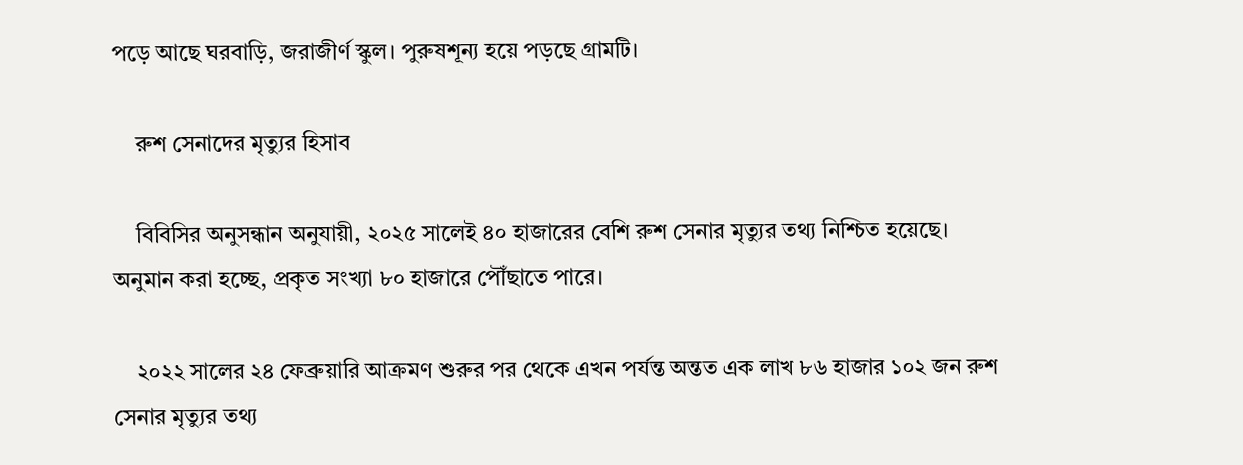পড়ে আছে ঘরবাড়ি, জরাজীর্ণ স্কুল। পুরুষশূন্য হয়ে পড়ছে গ্রামটি।

    রুশ সেনাদের মৃত্যুর হিসাব

    বিবিসির অনুসন্ধান অনুযায়ী, ২০২৫ সালেই ৪০ হাজারের বেশি রুশ সেনার মৃত্যুর তথ্য নিশ্চিত হয়েছে। অনুমান করা হচ্ছে, প্রকৃত সংখ্যা ৮০ হাজারে পৌঁছাতে পারে।

    ২০২২ সালের ২৪ ফেব্রুয়ারি আক্রমণ শুরুর পর থেকে এখন পর্যন্ত অন্তত এক লাখ ৮৬ হাজার ১০২ জন রুশ সেনার মৃত্যুর তথ্য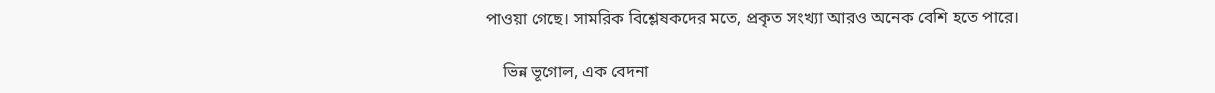পাওয়া গেছে। সামরিক বিশ্লেষকদের মতে, প্রকৃত সংখ্যা আরও অনেক বেশি হতে পারে।

    ভিন্ন ভূগোল, এক বেদনা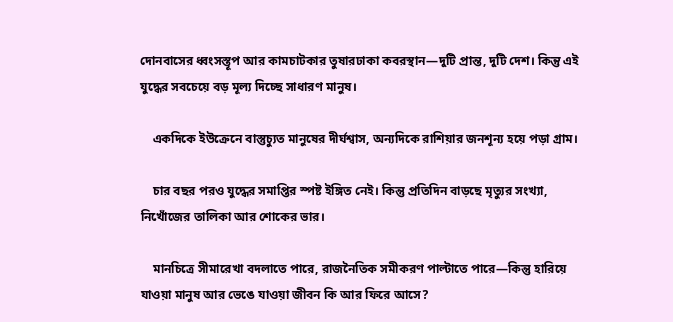দোনবাসের ধ্বংসস্তূপ আর কামচাটকার তুষারঢাকা কবরস্থান—দুটি প্রান্ত, দুটি দেশ। কিন্তু এই যুদ্ধের সবচেয়ে বড় মূল্য দিচ্ছে সাধারণ মানুষ।

    একদিকে ইউক্রেনে বাস্তুচ্যুত মানুষের দীর্ঘশ্বাস, অন্যদিকে রাশিয়ার জনশূন্য হয়ে পড়া গ্রাম।

    চার বছর পরও যুদ্ধের সমাপ্তির স্পষ্ট ইঙ্গিত নেই। কিন্তু প্রতিদিন বাড়ছে মৃত্যুর সংখ্যা, নিখোঁজের তালিকা আর শোকের ভার।

    মানচিত্রে সীমারেখা বদলাতে পারে, রাজনৈতিক সমীকরণ পাল্টাতে পারে—কিন্তু হারিয়ে যাওয়া মানুষ আর ভেঙে যাওয়া জীবন কি আর ফিরে আসে?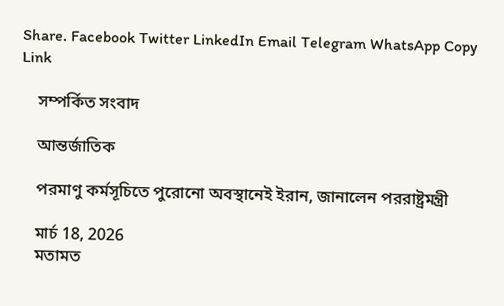Share. Facebook Twitter LinkedIn Email Telegram WhatsApp Copy Link

    সম্পর্কিত সংবাদ

    আন্তর্জাতিক

    পরমাণু কর্মসূচিতে পুরোনো অবস্থানেই ইরান, জানালেন পররাষ্ট্রমন্ত্রী

    মার্চ 18, 2026
    মতামত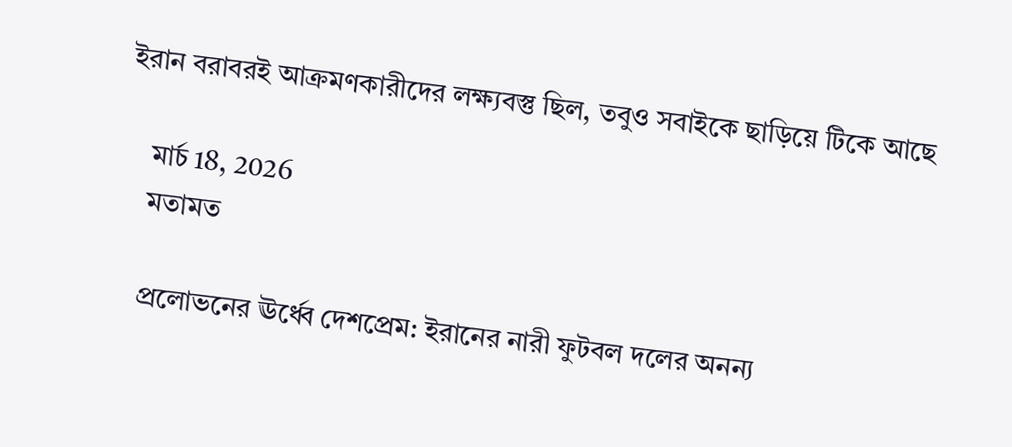ইরান বরাবরই আক্রমণকারীদের লক্ষ্যবস্তু ছিল, তবুও সবাইকে ছাড়িয়ে টিকে আছে

    মার্চ 18, 2026
    মতামত

    প্রলোভনের ঊর্ধ্বে দেশপ্রেম: ইরানের নারী ফুটবল দলের অনন্য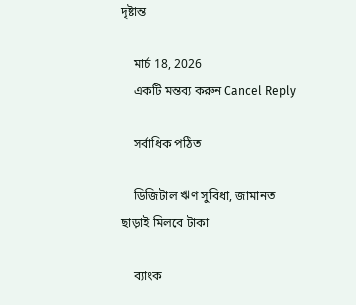দৃষ্টান্ত

    মার্চ 18, 2026
    একটি মন্তব্য করুন Cancel Reply

    সর্বাধিক পঠিত

    ডিজিটাল ঋণ সুবিধা, জামানত ছাড়াই মিলবে টাকা

    ব্যাংক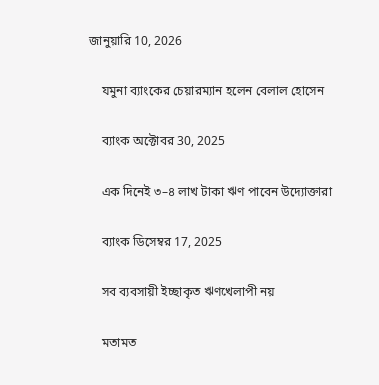জানুয়ারি 10, 2026

    যমুনা ব্যাংকের চেয়ারম্যান হলেন বেলাল হোসেন

    ব্যাংক অক্টোবর 30, 2025

    এক দিনেই ৩–৪ লাখ টাকা ঋণ পাবেন উদ্যোক্তারা

    ব্যাংক ডিসেম্বর 17, 2025

    সব ব্যবসায়ী ইচ্ছাকৃত ঋণখেলাপী নয়

    মতামত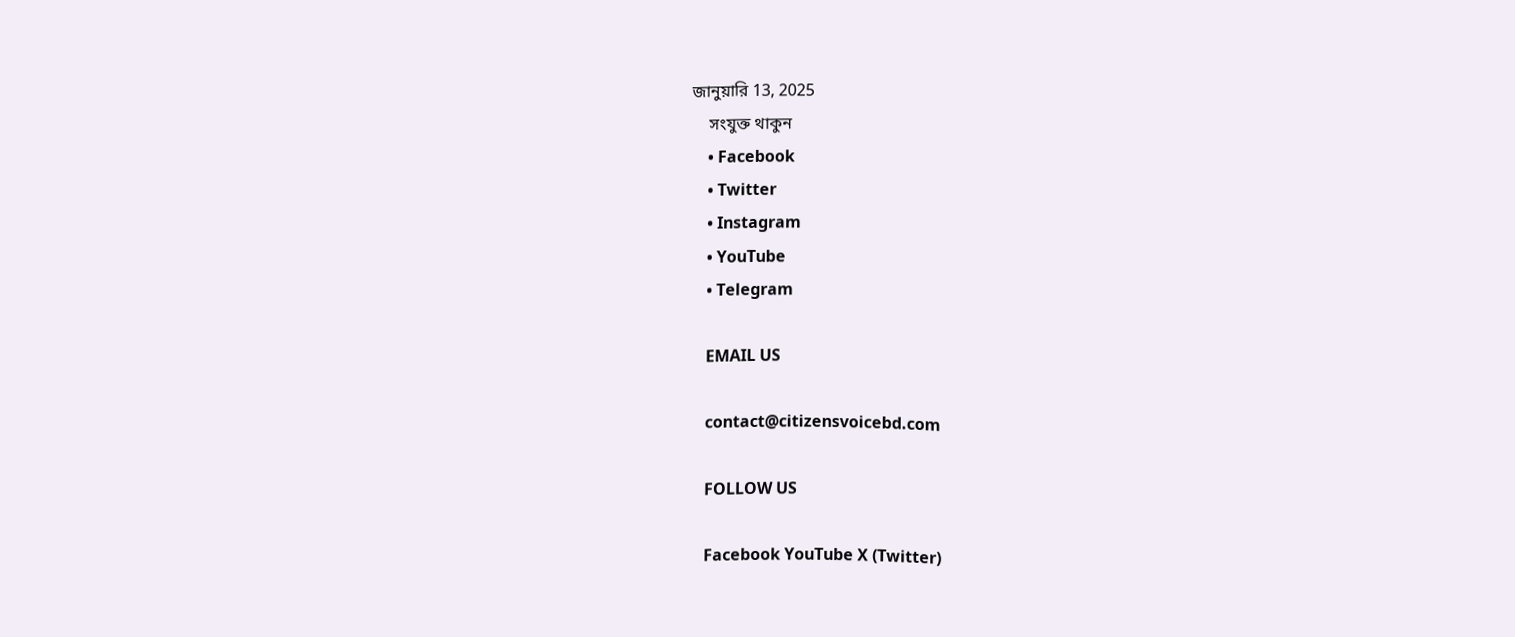জানুয়ারি 13, 2025
    সংযুক্ত থাকুন
    • Facebook
    • Twitter
    • Instagram
    • YouTube
    • Telegram

    EMAIL US

    contact@citizensvoicebd.com

    FOLLOW US

    Facebook YouTube X (Twitter)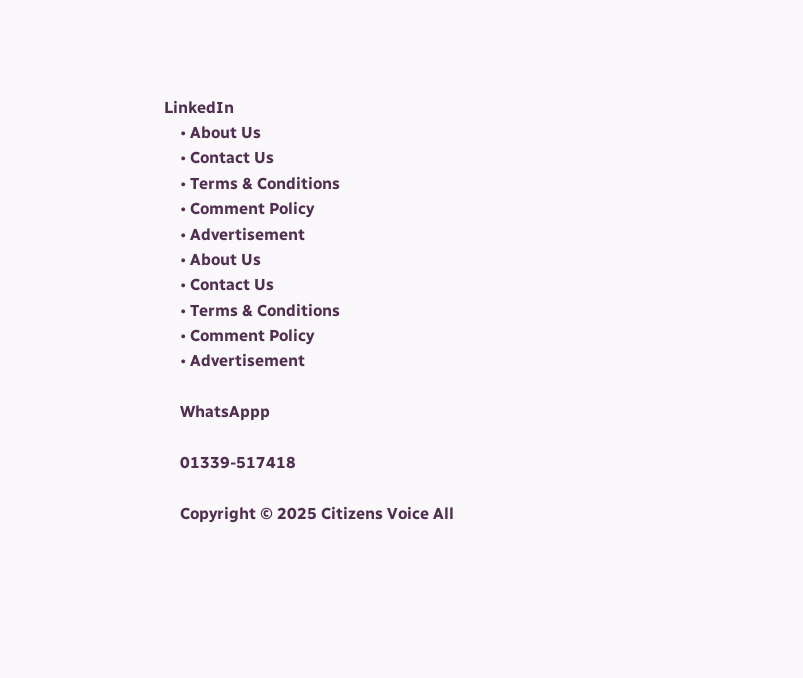LinkedIn
    • About Us
    • Contact Us
    • Terms & Conditions
    • Comment Policy
    • Advertisement
    • About Us
    • Contact Us
    • Terms & Conditions
    • Comment Policy
    • Advertisement

    WhatsAppp

    01339-517418

    Copyright © 2025 Citizens Voice All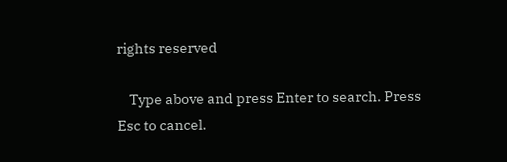rights reserved

    Type above and press Enter to search. Press Esc to cancel.